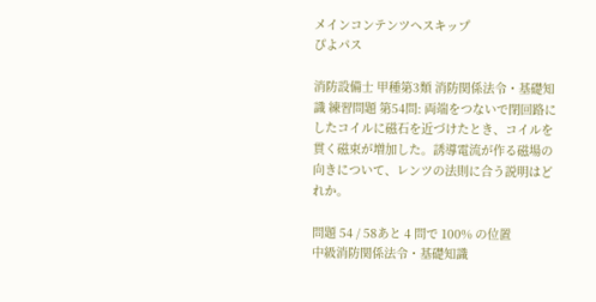メインコンテンツへスキップ
ぴよパス

消防設備士 甲種第3類 消防関係法令・基礎知識 練習問題 第54問: 両端をつないで閉回路にしたコイルに磁石を近づけたとき、コイルを貫く磁束が増加した。誘導電流が作る磁場の向きについて、レンツの法則に合う説明はどれか。

問題 54 / 58あと 4 問で 100% の位置
中級消防関係法令・基礎知識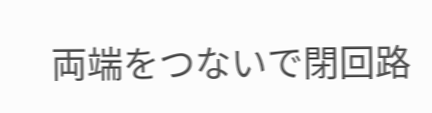両端をつないで閉回路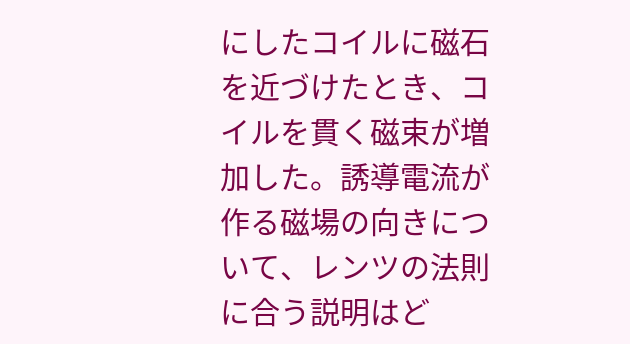にしたコイルに磁石を近づけたとき、コイルを貫く磁束が増加した。誘導電流が作る磁場の向きについて、レンツの法則に合う説明はど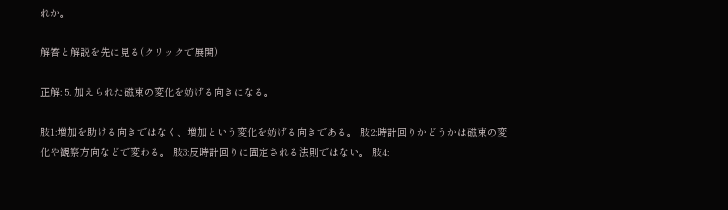れか。

解答と解説を先に見る(クリックで展開)

正解: 5. 加えられた磁束の変化を妨げる向きになる。

肢1:増加を助ける向きではなく、増加という変化を妨げる向きである。 肢2:時計回りかどうかは磁束の変化や観察方向などで変わる。 肢3:反時計回りに固定される法則ではない。 肢4: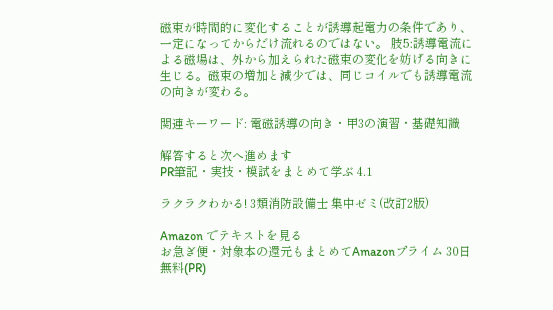磁束が時間的に変化することが誘導起電力の条件であり、一定になってからだけ流れるのではない。 肢5:誘導電流による磁場は、外から加えられた磁束の変化を妨げる向きに生じる。磁束の増加と減少では、同じコイルでも誘導電流の向きが変わる。

関連キーワード: 電磁誘導の向き・甲3の演習・基礎知識

解答すると次へ進めます
PR筆記・実技・模試をまとめて学ぶ 4.1

ラクラクわかる! 3類消防設備士 集中ゼミ(改訂2版)

Amazon でテキストを見る
お急ぎ便・対象本の還元もまとめてAmazonプライム 30日無料(PR)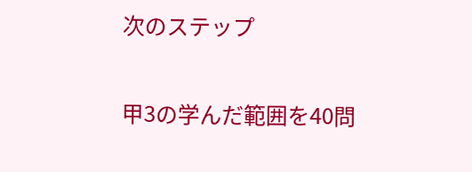次のステップ

甲3の学んだ範囲を40問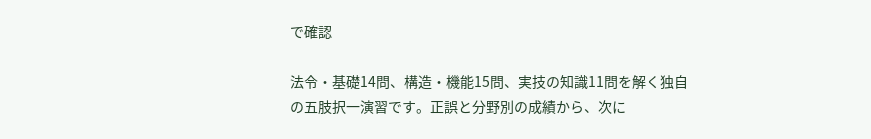で確認

法令・基礎14問、構造・機能15問、実技の知識11問を解く独自の五肢択一演習です。正誤と分野別の成績から、次に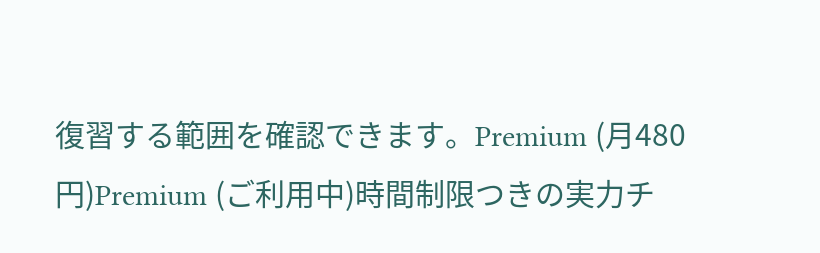復習する範囲を確認できます。Premium (月480円)Premium (ご利用中)時間制限つきの実力チ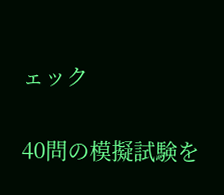ェック

40問の模擬試験を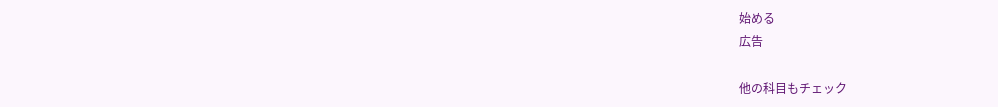始める
広告

他の科目もチェック